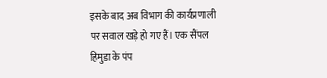इसके बाद अब विभाग की कार्यप्रणाली पर सवाल खड़े हो गए हैं। एक सैंपल हिमुडा के पंप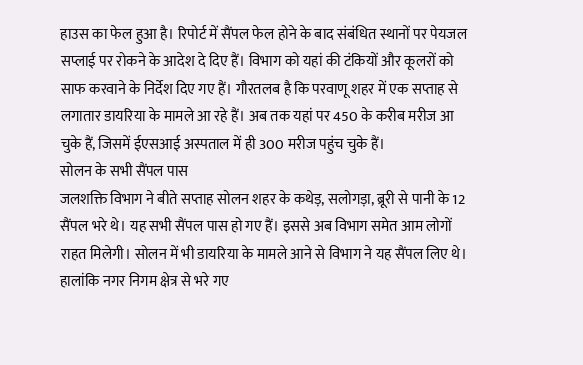हाउस का फेल हुआ है। रिपोर्ट में सैंपल फेल होने के बाद संबंधित स्थानों पर पेयजल सप्लाई पर रोकने के आदेश दे दिए हैं। विभाग को यहां की टंकियों और कूलरों को साफ करवाने के निर्देश दिए गए हैं। गौरतलब है कि परवाणू शहर में एक सप्ताह से लगातार डायरिया के मामले आ रहे हैं। अब तक यहां पर 450 के करीब मरीज आ चुके हैं, जिसमें ईएसआई अस्पताल में ही 300 मरीज पहुंच चुके हैं।
सोलन के सभी सैंपल पास
जलशक्ति विभाग ने बीते सप्ताह सोलन शहर के कथेड़, सलोगड़ा, ब्रूरी से पानी के 12 सैंपल भरे थे। यह सभी सैंपल पास हो गए हैं। इससे अब विभाग समेत आम लोगों राहत मिलेगी। सोलन में भी डायरिया के मामले आने से विभाग ने यह सैंपल लिए थे। हालांकि नगर निगम क्षेत्र से भरे गए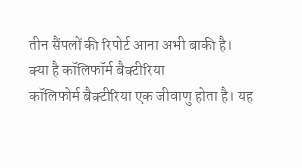तीन सैंपलों की रिपोर्ट आना अभी बाकी है।
क्या है कॉलिफॉर्म बैक्टीरिया
कॉलिफोर्म बैक्टीरिया एक जीवाणु होता है। यह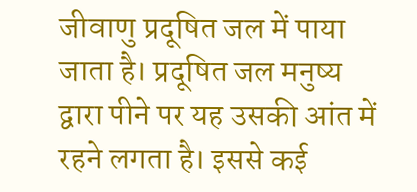जीवाणु प्रदूषित जल में पाया जाता है। प्रदूषित जल मनुष्य द्वारा पीने पर यह उसकी आंत में रहने लगता है। इससे कई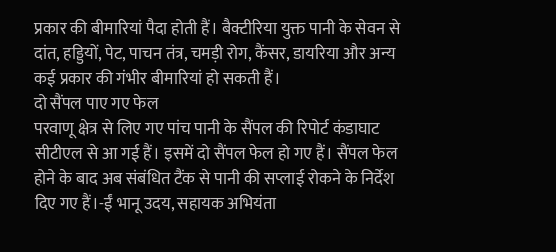प्रकार की बीमारियां पैदा होती हैं। बैक्टीरिया युक्त पानी के सेवन से दांत, हड्डियों, पेट, पाचन तंत्र, चमड़ी रोग, कैंसर, डायरिया और अन्य कई प्रकार की गंभीर बीमारियां हो सकती हैं।
दो सैंपल पाए गए फेल
परवाणू क्षेत्र से लिए गए पांच पानी के सैंपल की रिपोर्ट कंडाघाट सीटीएल से आ गई हैं। इसमें दो सैंपल फेल हो गए हैं। सैंपल फेल होने के बाद अब संबंधित टैंक से पानी की सप्लाई रोकने के निर्देश दिए गए हैं।-ईं भानू उदय, सहायक अभियंता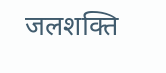जलशक्ति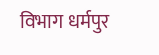विभाग धर्मपुर